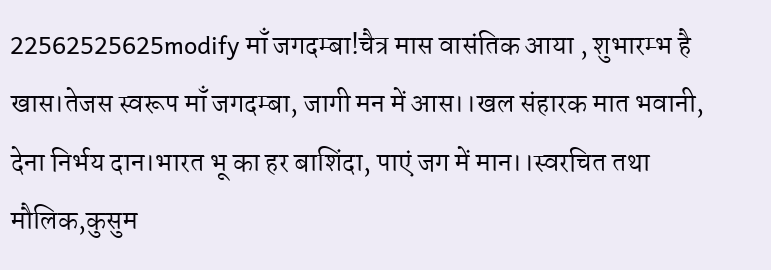22562525625modify माँ जगदम्बा!चैत्र मास वासंतिक आया , शुभारम्भ है खास।तेजस स्वरूप माँ जगदम्बा, जागी मन में आस।।खल संहारक मात भवानी, देना निर्भय दान।भारत भू का हर बाशिंदा, पाएं जग में मान।।स्वरचित तथा मौलिक,कुसुम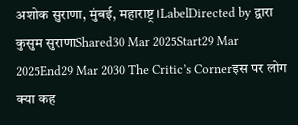अशोक सुराणा, मुंबई, महाराष्ट्र।LabelDirected by द्वारा कुसुम सुराणाShared30 Mar 2025Start29 Mar 2025End29 Mar 2030 The Critic’s Cornerइस पर लोग क्या कह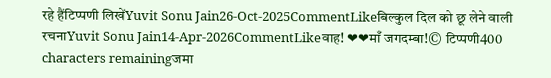रहे हैंटिप्पणी लिखेंYuvit Sonu Jain26-Oct-2025CommentLikeबिल्कुल दिल को छू लेने वाली रचनाYuvit Sonu Jain14-Apr-2026CommentLikeवाह! ❤❤माँ जगदम्बा!© टिप्पणी400 characters remainingजमा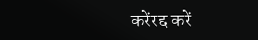करेंरद्द करें